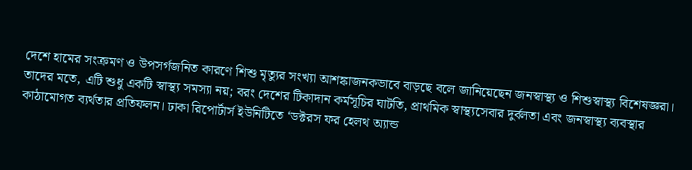দেশে হামের সংক্রমণ ও উপসর্গজনিত কারণে শিশু মৃত্যুর সংখ্যা আশঙ্কাজনকভাবে বাড়ছে বলে জানিয়েছেন জনস্বাস্থ্য ও শিশুস্বাস্থ্য বিশেষজ্ঞরা। তাদের মতে, এটি শুধু একটি স্বাস্থ্য সমস্যা নয়; বরং দেশের টিকাদান কর্মসূচির ঘাটতি, প্রাথমিক স্বাস্থ্যসেবার দুর্বলতা এবং জনস্বাস্থ্য ব্যবস্থার কাঠামোগত ব্যর্থতার প্রতিফলন। ঢাকা রিপোর্টার্স ইউনিটিতে ‘ডক্টরস ফর হেলথ অ্যান্ড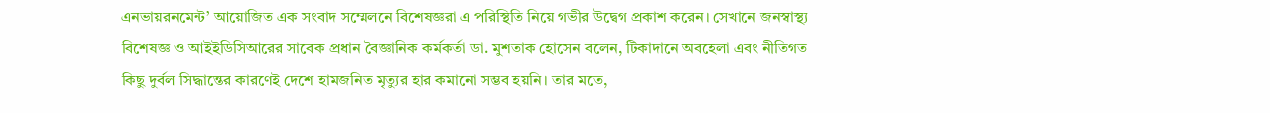এনভায়রনমেন্ট’ আয়োজিত এক সংবাদ সম্মেলনে বিশেষজ্ঞরা এ পরিস্থিতি নিয়ে গভীর উদ্বেগ প্রকাশ করেন। সেখানে জনস্বাস্থ্য বিশেষজ্ঞ ও আইইডিসিআরের সাবেক প্রধান বৈজ্ঞানিক কর্মকর্তা ডা. মুশতাক হোসেন বলেন, টিকাদানে অবহেলা এবং নীতিগত কিছু দুর্বল সিদ্ধান্তের কারণেই দেশে হামজনিত মৃত্যুর হার কমানো সম্ভব হয়নি। তার মতে,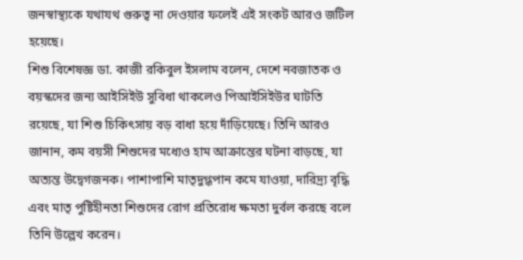জনস্বাস্থ্যকে যথাযথ গুরুত্ব না দেওয়ার ফলেই এই সংকট আরও জটিল হয়েছে।
শিশু বিশেষজ্ঞ ডা. কাজী রকিবুল ইসলাম বলেন, দেশে নবজাতক ও বয়স্কদের জন্য আইসিইউ সুবিধা থাকলেও পিআইসিইউর ঘাটতি রয়েছে, যা শিশু চিকিৎসায় বড় বাধা হয়ে দাঁড়িয়েছে। তিনি আরও জানান, কম বয়সী শিশুদের মধ্যেও হাম আক্রান্তের ঘটনা বাড়ছে, যা অত্যন্ত উদ্বেগজনক। পাশাপাশি মাতৃদুগ্ধপান কমে যাওয়া, দারিদ্র্য বৃদ্ধি এবং মাতৃ পুষ্টিহীনতা শিশুদের রোগ প্রতিরোধ ক্ষমতা দুর্বল করছে বলে তিনি উল্লেখ করেন।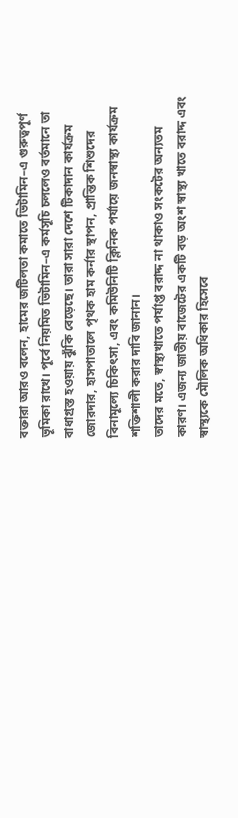বক্তারা আরও বলেন, হামের জটিলতা কমাতে ভিটামিন–এ গুরুত্বপূর্ণ ভূমিকা রাখে। পূর্বে নিয়মিত ভিটামিন–এ কর্মসূচি চললেও বর্তমানে তা বাধাগ্রস্ত হওয়ায় ঝুঁকি বেড়েছে। তারা সারা দেশে টিকাদান কার্যক্রম জোরদার, হাসপাতালে পৃথক হাম কর্নার স্থাপন, প্রান্তিক শিশুদের বিনামূল্যে চিকিৎসা, এবং কমিউনিটি ক্লিনিক পর্যায়ে জনস্বাস্থ্য কার্যক্রম শক্তিশালী করার দাবি জানান।
তাদের মতে, স্বাস্থ্যখাতে পর্যাপ্ত বরাদ্দ না থাকাও সংকটের অন্যতম কারণ। এজন্য জাতীয় বাজেটের একটি বড় অংশ স্বাস্থ্য খাতে বরাদ্দ এবং স্বাস্থ্যকে মৌলিক অধিকার হিসেবে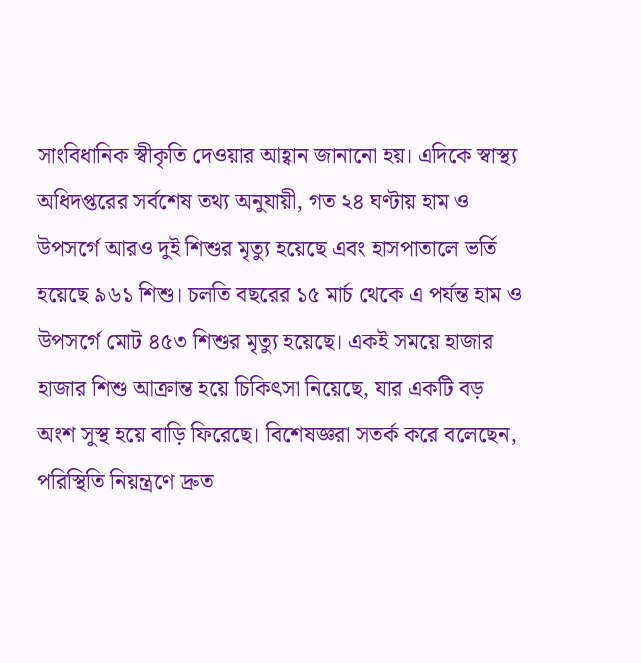সাংবিধানিক স্বীকৃতি দেওয়ার আহ্বান জানানো হয়। এদিকে স্বাস্থ্য অধিদপ্তরের সর্বশেষ তথ্য অনুযায়ী, গত ২৪ ঘণ্টায় হাম ও উপসর্গে আরও দুই শিশুর মৃত্যু হয়েছে এবং হাসপাতালে ভর্তি হয়েছে ৯৬১ শিশু। চলতি বছরের ১৫ মার্চ থেকে এ পর্যন্ত হাম ও উপসর্গে মোট ৪৫৩ শিশুর মৃত্যু হয়েছে। একই সময়ে হাজার হাজার শিশু আক্রান্ত হয়ে চিকিৎসা নিয়েছে, যার একটি বড় অংশ সুস্থ হয়ে বাড়ি ফিরেছে। বিশেষজ্ঞরা সতর্ক করে বলেছেন, পরিস্থিতি নিয়ন্ত্রণে দ্রুত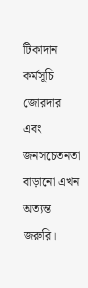টিকাদান কর্মসূচি জোরদার এবং জনসচেতনতা বাড়ানো এখন অত্যন্ত জরুরি।